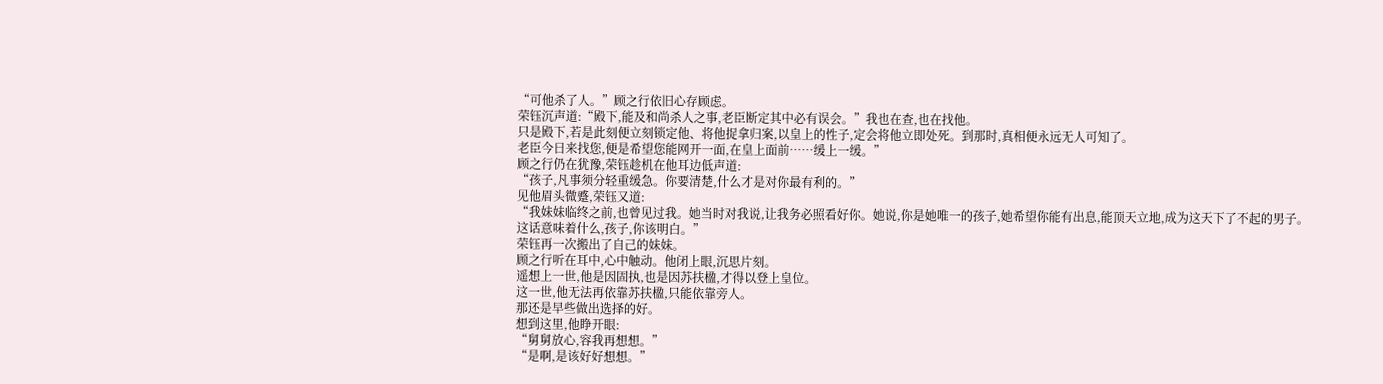“可他杀了人。”顾之行依旧心存顾虑。
荣钰沉声道:“殿下,能及和尚杀人之事,老臣断定其中必有误会。”我也在查,也在找他。
只是殿下,若是此刻便立刻锁定他、将他捉拿归案,以皇上的性子,定会将他立即处死。到那时,真相便永远无人可知了。
老臣今日来找您,便是希望您能网开一面,在皇上面前……缓上一缓。”
顾之行仍在犹豫,荣钰趁机在他耳边低声道:
“孩子,凡事须分轻重缓急。你要清楚,什么才是对你最有利的。”
见他眉头微蹙,荣钰又道:
“我妹妹临终之前,也曾见过我。她当时对我说,让我务必照看好你。她说,你是她唯一的孩子,她希望你能有出息,能顶天立地,成为这天下了不起的男子。
这话意味着什么,孩子,你该明白。”
荣钰再一次搬出了自己的妹妹。
顾之行听在耳中,心中触动。他闭上眼,沉思片刻。
遥想上一世,他是因固执,也是因苏扶楹,才得以登上皇位。
这一世,他无法再依靠苏扶楹,只能依靠旁人。
那还是早些做出选择的好。
想到这里,他睁开眼:
“舅舅放心,容我再想想。”
“是啊,是该好好想想。”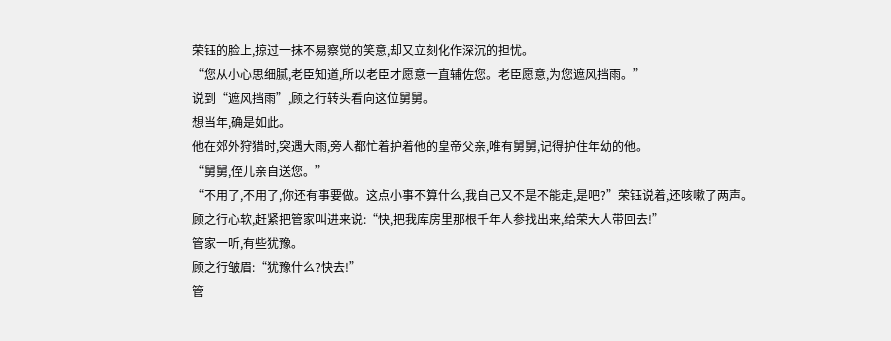荣钰的脸上,掠过一抹不易察觉的笑意,却又立刻化作深沉的担忧。
“您从小心思细腻,老臣知道,所以老臣才愿意一直辅佐您。老臣愿意,为您遮风挡雨。”
说到“遮风挡雨”,顾之行转头看向这位舅舅。
想当年,确是如此。
他在郊外狩猎时,突遇大雨,旁人都忙着护着他的皇帝父亲,唯有舅舅,记得护住年幼的他。
“舅舅,侄儿亲自送您。”
“不用了,不用了,你还有事要做。这点小事不算什么,我自己又不是不能走,是吧?”荣钰说着,还咳嗽了两声。
顾之行心软,赶紧把管家叫进来说:“快,把我库房里那根千年人参找出来,给荣大人带回去!”
管家一听,有些犹豫。
顾之行皱眉:“犹豫什么?快去!”
管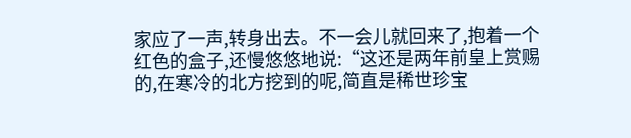家应了一声,转身出去。不一会儿就回来了,抱着一个红色的盒子,还慢悠悠地说:“这还是两年前皇上赏赐的,在寒冷的北方挖到的呢,简直是稀世珍宝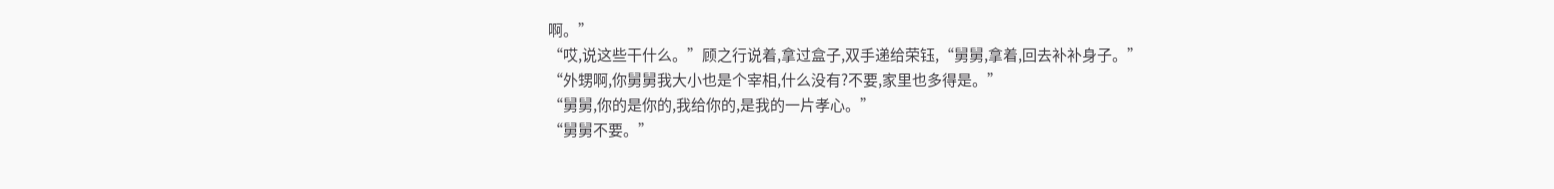啊。”
“哎,说这些干什么。”顾之行说着,拿过盒子,双手递给荣钰,“舅舅,拿着,回去补补身子。”
“外甥啊,你舅舅我大小也是个宰相,什么没有?不要,家里也多得是。”
“舅舅,你的是你的,我给你的,是我的一片孝心。”
“舅舅不要。”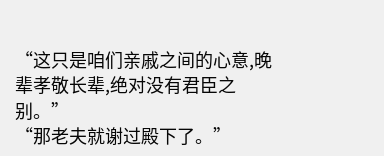“这只是咱们亲戚之间的心意,晚辈孝敬长辈,绝对没有君臣之别。”
“那老夫就谢过殿下了。”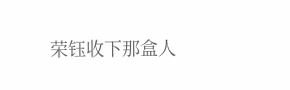荣钰收下那盒人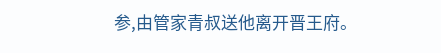参,由管家青叔送他离开晋王府。